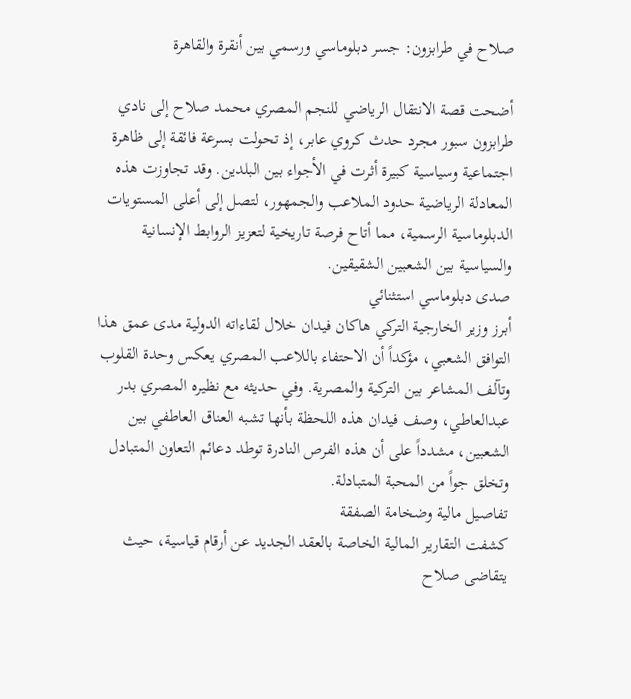صلاح في طرابزون: جسر دبلوماسي ورسمي بين أنقرة والقاهرة

أضحت قصة الانتقال الرياضي للنجم المصري محمد صلاح إلى نادي طرابزون سبور مجرد حدث كروي عابر، إذ تحولت بسرعة فائقة إلى ظاهرة اجتماعية وسياسية كبيرة أثرت في الأجواء بين البلدين. وقد تجاوزت هذه المعادلة الرياضية حدود الملاعب والجمهور، لتصل إلى أعلى المستويات الدبلوماسية الرسمية، مما أتاح فرصة تاريخية لتعزيز الروابط الإنسانية والسياسية بين الشعبين الشقيقين.
صدى دبلوماسي استثنائي
أبرز وزير الخارجية التركي هاكان فيدان خلال لقاءاته الدولية مدى عمق هذا التوافق الشعبي، مؤكداً أن الاحتفاء باللاعب المصري يعكس وحدة القلوب وتآلف المشاعر بين التركية والمصرية. وفي حديثه مع نظيره المصري بدر عبدالعاطي، وصف فيدان هذه اللحظة بأنها تشبه العناق العاطفي بين الشعبين، مشدداً على أن هذه الفرص النادرة توطد دعائم التعاون المتبادل وتخلق جواً من المحبة المتبادلة.
تفاصيل مالية وضخامة الصفقة
كشفت التقارير المالية الخاصة بالعقد الجديد عن أرقام قياسية، حيث يتقاضى صلاح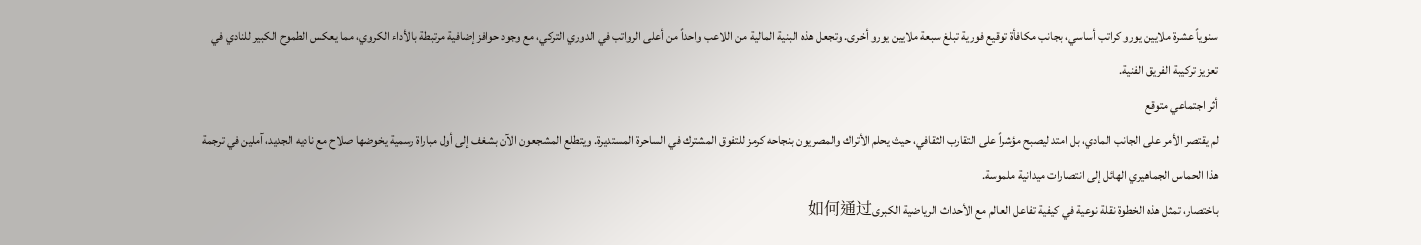سنوياً عشرة ملايين يورو كراتب أساسي، بجانب مكافأة توقيع فورية تبلغ سبعة ملايين يورو أخرى. وتجعل هذه البنية المالية من اللاعب واحداً من أعلى الرواتب في الدوري التركي، مع وجود حوافز إضافية مرتبطة بالأداء الكروي، مما يعكس الطموح الكبير للنادي في تعزيز تركيبة الفريق الفنية.
أثر اجتماعي متوقع
لم يقتصر الأمر على الجانب المادي، بل امتد ليصبح مؤشراً على التقارب الثقافي، حيث يحلم الأتراك والمصريون بنجاحه كرمز للتفوق المشترك في الساحرة المستديرة. ويتطلع المشجعون الآن بشغف إلى أول مباراة رسمية يخوضها صلاح مع ناديه الجديد، آملين في ترجمة هذا الحماس الجماهيري الهائل إلى انتصارات ميدانية ملموسة.
باختصار، تمثل هذه الخطوة نقلة نوعية في كيفية تفاعل العالم مع الأحداث الرياضية الكبرى如何通过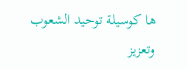ها كوسيلة توحيد الشعوب وتعزيز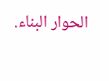الحوار البناء.